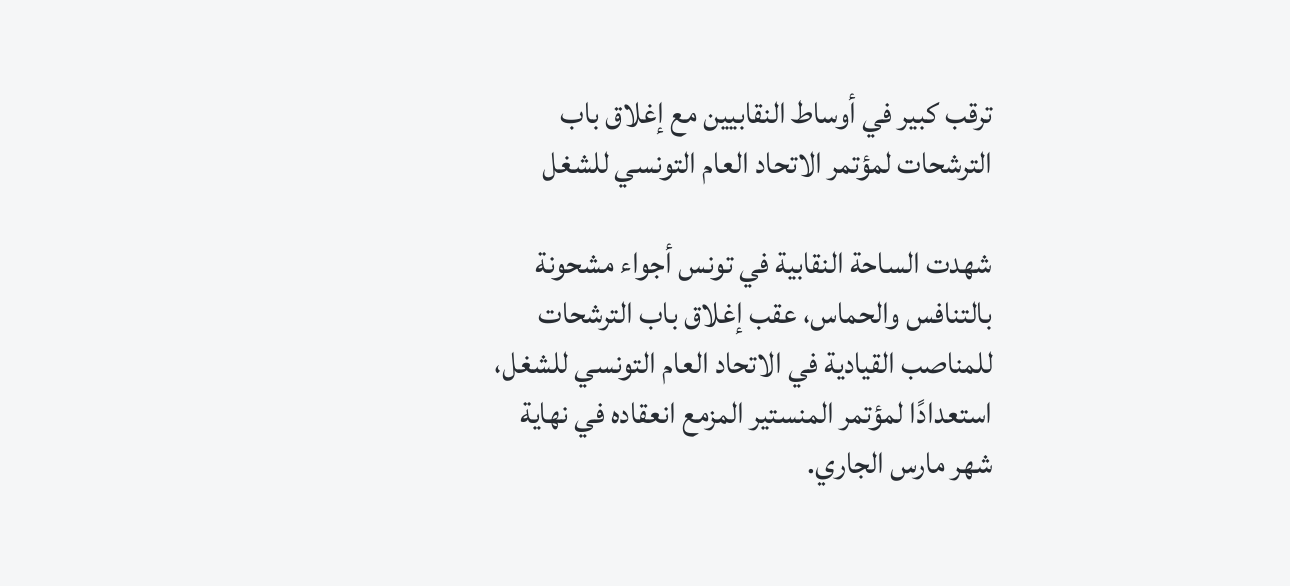ترقب كبير في أوساط النقابيين مع إغلاق باب الترشحات لمؤتمر الاتحاد العام التونسي للشغل

شهدت الساحة النقابية في تونس أجواء مشحونة بالتنافس والحماس، عقب إغلاق باب الترشحات للمناصب القيادية في الاتحاد العام التونسي للشغل، استعدادًا لمؤتمر المنستير المزمع انعقاده في نهاية شهر مارس الجاري.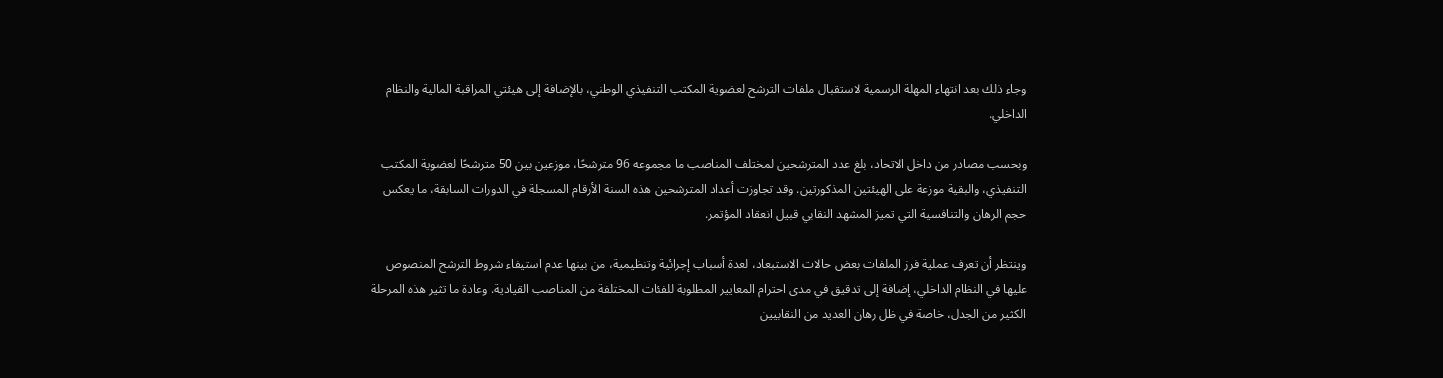وجاء ذلك بعد انتهاء المهلة الرسمية لاستقبال ملفات الترشح لعضوية المكتب التنفيذي الوطني، بالإضافة إلى هيئتي المراقبة المالية والنظام الداخلي.

وبحسب مصادر من داخل الاتحاد، بلغ عدد المترشحين لمختلف المناصب ما مجموعه 96 مترشحًا، موزعين بين 50 مترشحًا لعضوية المكتب التنفيذي، والبقية موزعة على الهيئتين المذكورتين. وقد تجاوزت أعداد المترشحين هذه السنة الأرقام المسجلة في الدورات السابقة، ما يعكس حجم الرهان والتنافسية التي تميز المشهد النقابي قبيل انعقاد المؤتمر.

وينتظر أن تعرف عملية فرز الملفات بعض حالات الاستبعاد، لعدة أسباب إجرائية وتنظيمية، من بينها عدم استيفاء شروط الترشح المنصوص عليها في النظام الداخلي، إضافة إلى تدقيق في مدى احترام المعايير المطلوبة للفئات المختلفة من المناصب القيادية. وعادة ما تثير هذه المرحلة الكثير من الجدل، خاصة في ظل رهان العديد من النقابيين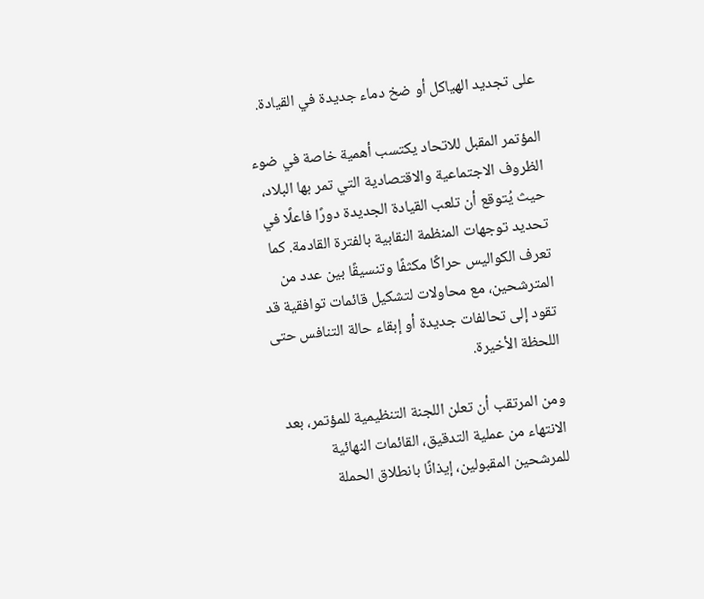على تجديد الهياكل أو ضخ دماء جديدة في القيادة.

المؤتمر المقبل للاتحاد يكتسب أهمية خاصة في ضوء الظروف الاجتماعية والاقتصادية التي تمر بها البلاد، حيث يُتوقع أن تلعب القيادة الجديدة دورًا فاعلًا في تحديد توجهات المنظمة النقابية بالفترة القادمة. كما تعرف الكواليس حراكًا مكثفًا وتنسيقًا بين عدد من المترشحين، مع محاولات لتشكيل قائمات توافقية قد تقود إلى تحالفات جديدة أو إبقاء حالة التنافس حتى اللحظة الأخيرة.

ومن المرتقب أن تعلن اللجنة التنظيمية للمؤتمر، بعد الانتهاء من عملية التدقيق، القائمات النهائية للمرشحين المقبولين، إيذانًا بانطلاق الحملة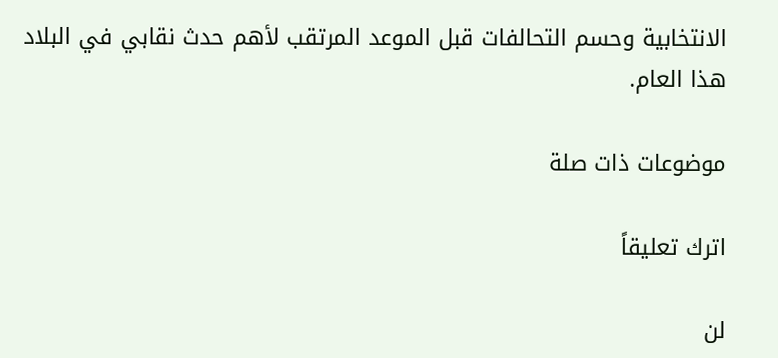الانتخابية وحسم التحالفات قبل الموعد المرتقب لأهم حدث نقابي في البلاد هذا العام.

موضوعات ذات صلة

اترك تعليقاً

لن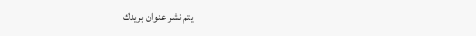يتم نشر عنوان بريدك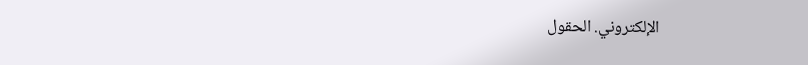الإلكتروني. الحقول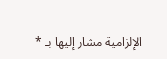الإلزامية مشار إليها بـ *